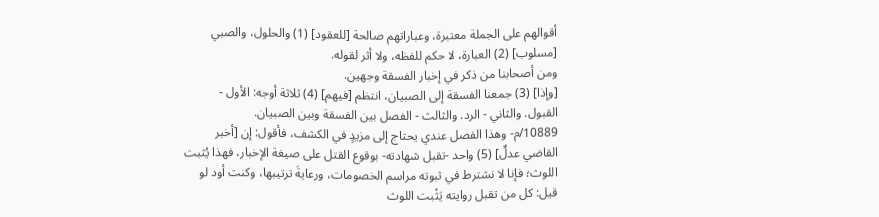أقوالهم على الجملة معتبرة، وعباراتهم صالحة [للعقود] (1) والحلول، والصبي [مسلوب] (2) العبارة، لا حكم للفظه، ولا أثر لقوله.
ومن أصحابنا من ذكر في إخبار الفسقة وجهين.
[وإذا] (3) جمعنا الفسقة إلى الصبيان، انتظم [فيهم] (4) ثلاثة أوجه: الأول - القبول. والثاني - الرد. والثالث - الفصل بين الفسقة وبين الصبيان.
10889/م- وهذا الفصل عندي يحتاج إلى مزيدٍ في الكشف، فأقول: إن [أخبر القاضي عدلٌ] (5) واحد -تقبل شهادته- بوقوع القتل على صيغة الإخبار، فهذا يُثبت اللوث؛ فإنا لا نشترط في ثبوته مراسم الخصومات، ورعايةَ ترتيبها، وكنت أود لو قيل: كل من تقبل روايته يَثْبت اللوث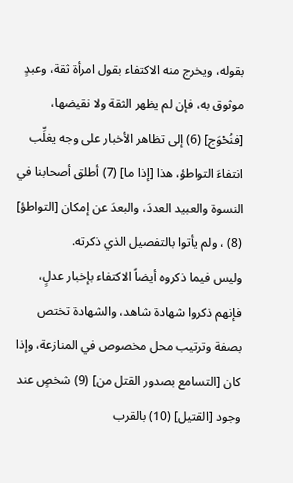بقوله، ويخرج منه الاكتفاء بقول امرأة ثقة، وعبدٍ موثوق به، فإن لم يظهر الثقة ولا نقيضها، [فنُحْوَج] (6) إلى تظاهر الأخبار على وجه يغلِّب انتفاءَ التواطؤ، هذا [إذا ما] (7) أطلق أصحابنا في النسوة والعبيد العددَ، والبعدَ عن إمكان [التواطؤ] (8) ، ولم يأتوا بالتفصيل الذي ذكرته.
وليس فيما ذكروه أيضاً الاكتفاء بإخبار عدلٍ، فإنهم ذكروا شهادة شاهد، والشهادة تختص بصفة وترتيب محل مخصوص في المنازعة، وإذا كان [التسامع بصدور القتل من] (9) شخصٍ عند وجود [القتيل] (10) بالقرب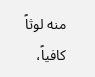منه لوثاً كافياً،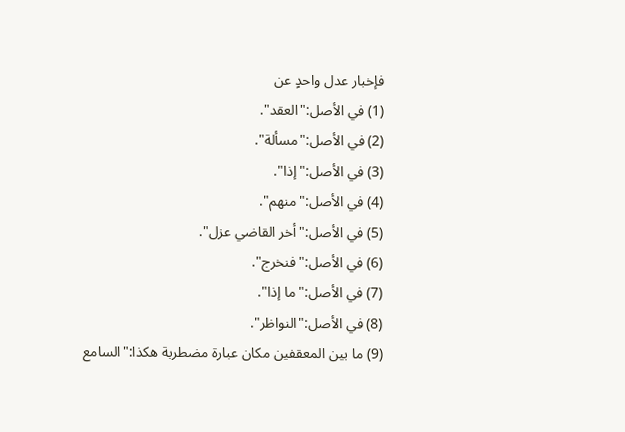فإخبار عدل واحدٍ عن
(1) في الأصل:"العقد".
(2) في الأصل:"مسألة".
(3) في الأصل:"إذا".
(4) في الأصل:"منهم".
(5) في الأصل:"أخر القاضي عزل".
(6) في الأصل:"فنخرج".
(7) في الأصل:"ما إذا".
(8) في الأصل:"النواظر".
(9) ما بين المعقفين مكان عبارة مضطربة هكذا:"السامع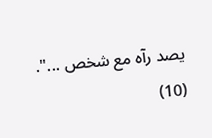يصد رآه مع شخص ...".
(10)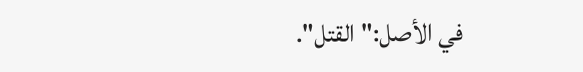في الأصل:"القتل".